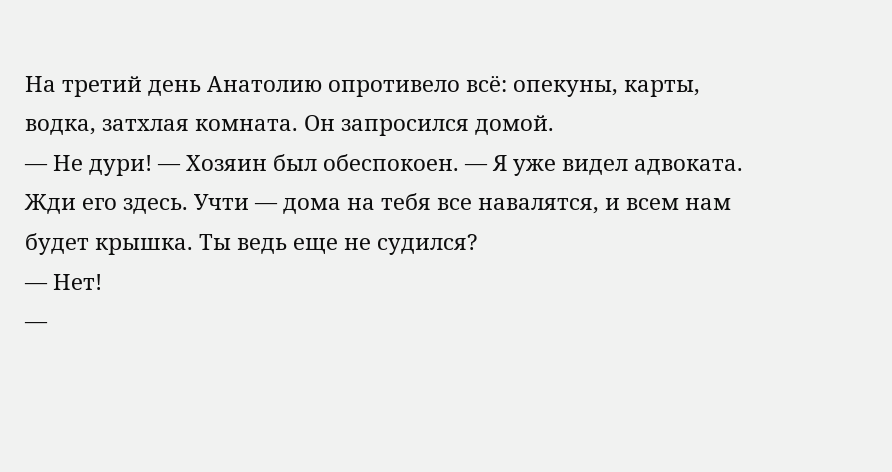На третий день Анатолию опротивело всё: опекуны, карты, водка, затхлая комната. Он запросился домой.
— Не дури! — Хозяин был обеспокоен. — Я уже видел адвоката. Жди его здесь. Учти — дома на тебя все навалятся, и всем нам будет крышка. Ты ведь еще не судился?
— Нет!
—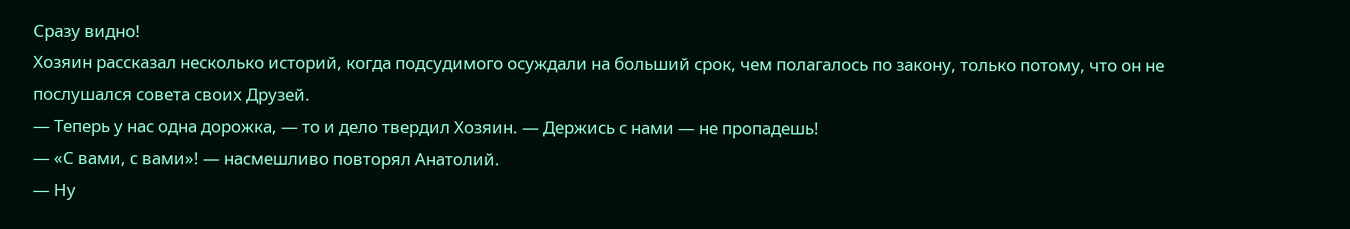Сразу видно!
Хозяин рассказал несколько историй, когда подсудимого осуждали на больший срок, чем полагалось по закону, только потому, что он не послушался совета своих Друзей.
— Теперь у нас одна дорожка, — то и дело твердил Хозяин. — Держись с нами — не пропадешь!
— «С вами, с вами»! — насмешливо повторял Анатолий.
— Ну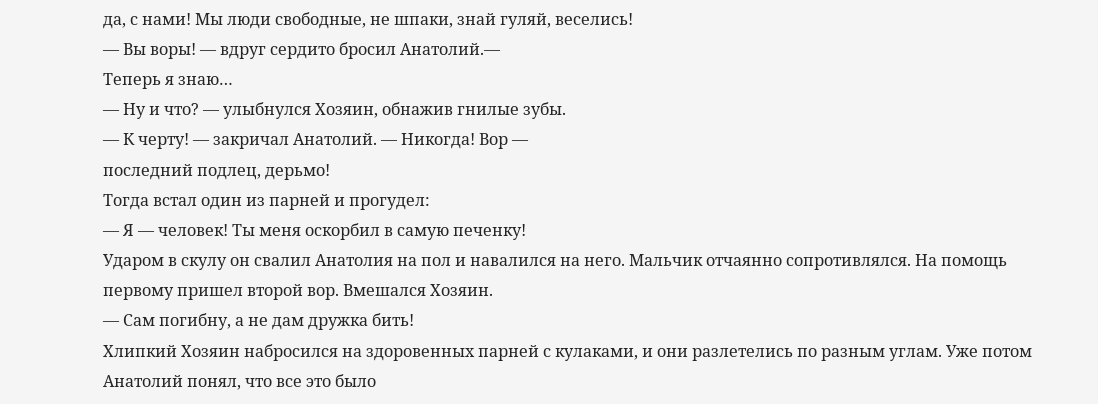да, с нами! Мы люди свободные, не шпаки, знай гуляй, веселись!
— Вы воры! — вдруг сердито бросил Анатолий.—
Теперь я знаю…
— Ну и что? — улыбнулся Хозяин, обнажив гнилые зубы.
— К черту! — закричал Анатолий. — Никогда! Вор —
последний подлец, дерьмо!
Тогда встал один из парней и прогудел:
— Я — человек! Ты меня оскорбил в самую печенку!
Ударом в скулу он свалил Анатолия на пол и навалился на него. Мальчик отчаянно сопротивлялся. На помощь первому пришел второй вор. Вмешался Хозяин.
— Сам погибну, а не дам дружка бить!
Хлипкий Хозяин набросился на здоровенных парней с кулаками, и они разлетелись по разным углам. Уже потом Анатолий понял, что все это было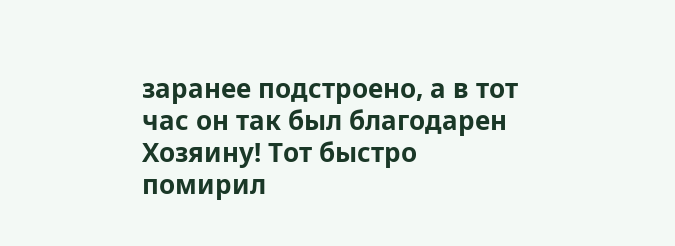заранее подстроено, а в тот час он так был благодарен Хозяину! Тот быстро помирил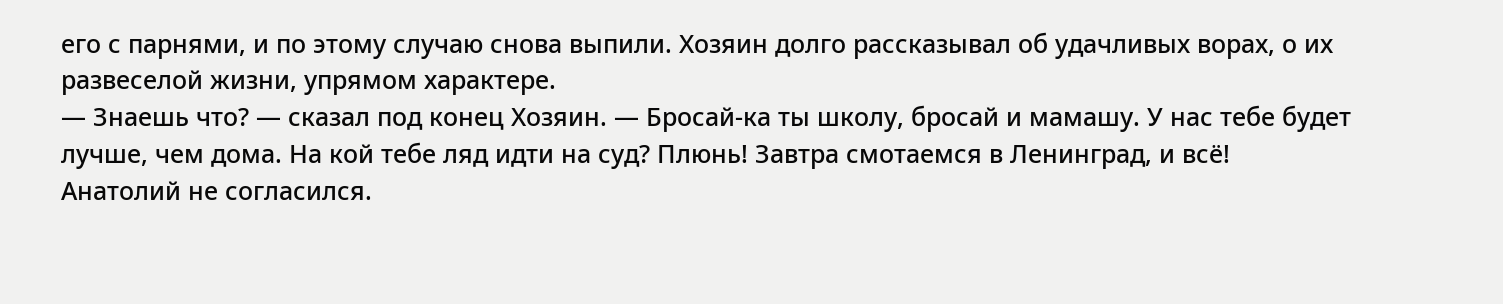его с парнями, и по этому случаю снова выпили. Хозяин долго рассказывал об удачливых ворах, о их развеселой жизни, упрямом характере.
— Знаешь что? — сказал под конец Хозяин. — Бросай-ка ты школу, бросай и мамашу. У нас тебе будет лучше, чем дома. На кой тебе ляд идти на суд? Плюнь! Завтра смотаемся в Ленинград, и всё!
Анатолий не согласился.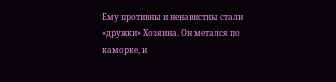Ему противны и ненавистны стали «дружки» Хозяина. Он метался по каморке, и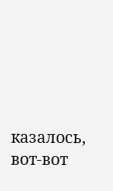казалось, вот-вот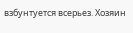взбунтуется всерьез. Хозяин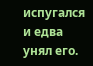испугался и едва унял его.